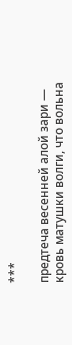***

предтеча весенней алой зари —
кровь матушки волги, что вольна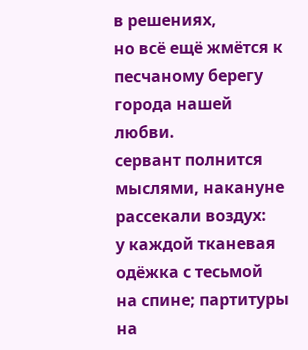в решениях,
но всё ещё жмётся к песчаному берегу
города нашей любви.
сервант полнится мыслями, накануне рассекали воздух:
у каждой тканевая одёжка с тесьмой
на спине; партитуры на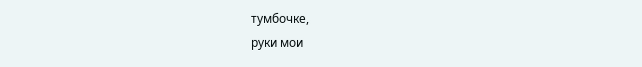тумбочке,
руки мои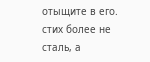отыщите в его.
стих более не сталь, а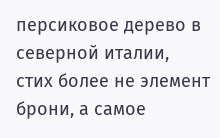персиковое дерево в северной италии,
стих более не элемент брони, а самое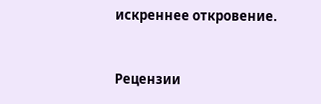искреннее откровение.


Рецензии